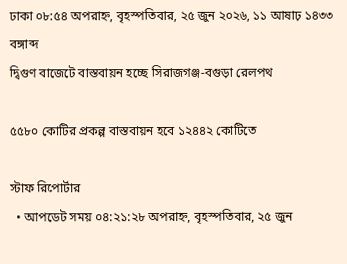ঢাকা ০৮:৫৪ অপরাহ্ন, বৃহস্পতিবার, ২৫ জুন ২০২৬, ১১ আষাঢ় ১৪৩৩ বঙ্গাব্দ
দ্বিগুণ বাজেটে বাস্তবায়ন হচ্ছে সিরাজগঞ্জ-বগুড়া রেলপথ

৫৫৮০ কোটির প্রকল্প বাস্তবায়ন হবে ১২৪৪২ কোটিতে

স্টাফ রিপোর্টার
  • আপডেট সময় ০৪:২১:২৮ অপরাহ্ন, বৃহস্পতিবার, ২৫ জুন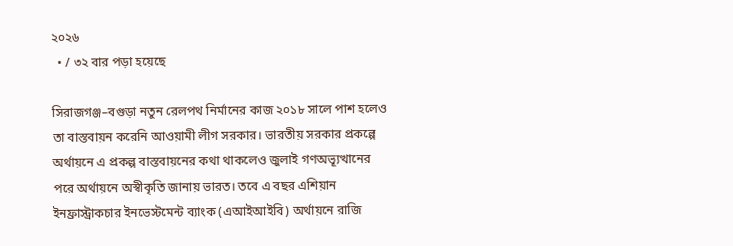২০২৬
  • / ৩২ বার পড়া হয়েছে

সিরাজগঞ্জ–বগুড়া নতুন রেলপথ নির্মানের কাজ ২০১৮ সালে পাশ হলেও তা বাস্তবায়ন করেনি আওয়ামী লীগ সরকার। ভারতীয় সরকার প্রকল্পে অর্থায়নে এ প্রকল্প বাস্তবায়নের কথা থাকলেও জুলাই গণঅভ্যূত্থানের পরে অর্থায়নে অস্বীকৃতি জানায় ভারত। তবে এ বছর এশিয়ান ইনফ্রাস্ট্রাকচার ইনভেস্টমেন্ট ব্যাংক (এআইআইবি) অর্থায়নে রাজি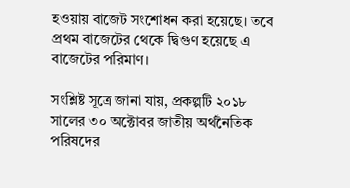হওয়ায় বাজেট সংশোধন করা হয়েছে। তবে প্রথম বাজেটের থেকে দ্বিগুণ হয়েছে এ বাজেটের পরিমাণ।

সংশ্লিষ্ট সূত্রে জানা যায়, প্রকল্পটি ২০১৮ সালের ৩০ অক্টোবর জাতীয় অর্থনৈতিক পরিষদের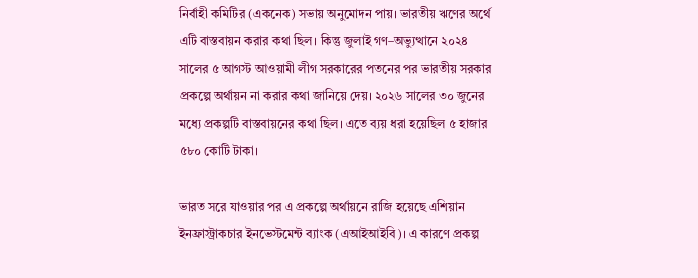নির্বাহী কমিটির (একনেক) সভায় অনুমোদন পায়। ভারতীয় ঋণের অর্থে এটি বাস্তবায়ন করার কথা ছিল। কিন্তু জুলাই গণ–অভ্যুত্থানে ২০২৪ সালের ৫ আগস্ট আওয়ামী লীগ সরকারের পতনের পর ভারতীয় সরকার প্রকল্পে অর্থায়ন না করার কথা জানিয়ে দেয়। ২০২৬ সালের ৩০ জুনের মধ্যে প্রকল্পটি বাস্তবায়নের কথা ছিল। এতে ব্যয় ধরা হয়েছিল ৫ হাজার ৫৮০ কোটি টাকা।

ভারত সরে যাওয়ার পর এ প্রকল্পে অর্থায়নে রাজি হয়েছে এশিয়ান ইনফ্রাস্ট্রাকচার ইনভেস্টমেন্ট ব্যাংক (এআইআইবি)। এ কারণে প্রকল্প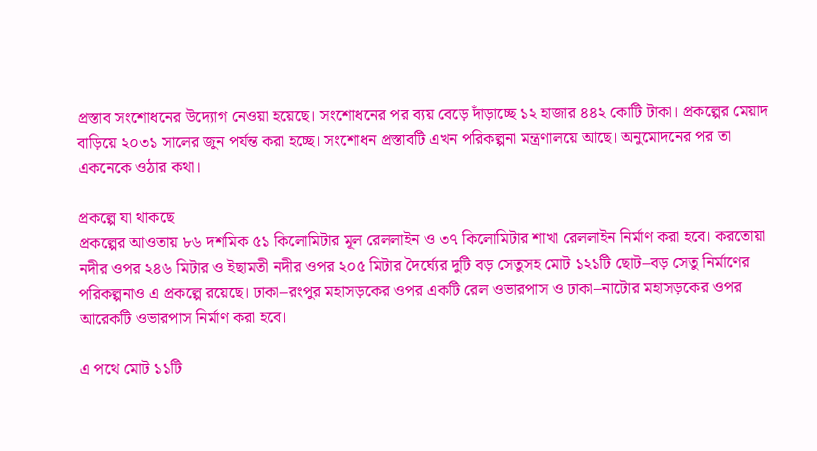প্রস্তাব সংশোধনের উদ্যোগ নেওয়া হয়েছে। সংশোধনের পর ব্যয় বেড়ে দাঁড়াচ্ছে ১২ হাজার ৪৪২ কোটি টাকা। প্রকল্পের মেয়াদ বাড়িয়ে ২০৩১ সালের জুন পর্যন্ত করা হচ্ছে। সংশোধন প্রস্তাবটি এখন পরিকল্পনা মন্ত্রণালয়ে আছে। অনুমোদনের পর তা একনেকে ওঠার কথা।

প্রকল্পে যা থাকছে
প্রকল্পের আওতায় ৮৬ দশমিক ৫১ কিলোমিটার মূল রেললাইন ও ৩৭ কিলোমিটার শাখা রেললাইন নির্মাণ করা হবে। করতোয়া নদীর ওপর ২৪৬ মিটার ও ইছামতী নদীর ওপর ২০৫ মিটার দৈর্ঘ্যের দুটি বড় সেতুসহ মোট ১২১টি ছোট–বড় সেতু নির্মাণের পরিকল্পনাও এ প্রকল্পে রয়েছে। ঢাকা–রংপুর মহাসড়কের ওপর একটি রেল ওভারপাস ও ঢাকা–নাটোর মহাসড়কের ওপর আরেকটি ওভারপাস নির্মাণ করা হবে।

এ পথে মোট ১১টি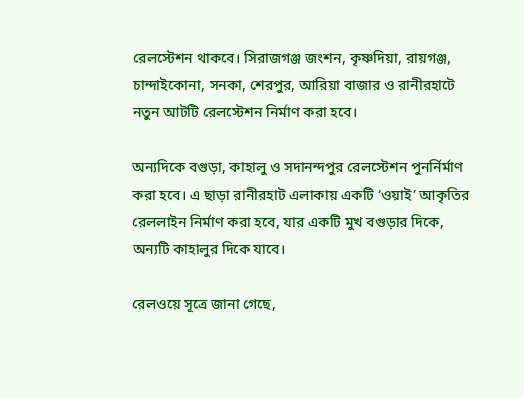রেলস্টেশন থাকবে। সিরাজগঞ্জ জংশন, কৃষ্ণদিয়া, রায়গঞ্জ, চান্দাইকোনা, সনকা, শেরপুর, আরিয়া বাজার ও রানীরহাটে নতুন আটটি রেলস্টেশন নির্মাণ করা হবে।

অন্যদিকে বগুড়া, কাহালু ও সদানন্দপুর রেলস্টেশন পুনর্নির্মাণ করা হবে। এ ছাড়া রানীরহাট এলাকায় একটি ‘ওয়াই’ আকৃতির রেললাইন নির্মাণ করা হবে, যার একটি মুখ বগুড়ার দিকে, অন্যটি কাহালুর দিকে যাবে।

রেলওয়ে সূত্রে জানা গেছে,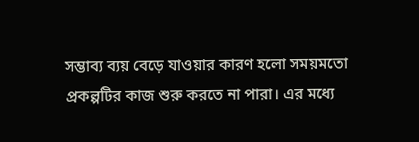সম্ভাব্য ব্যয় বেড়ে যাওয়ার কারণ হলো সময়মতো প্রকল্পটির কাজ শুরু করতে না পারা। এর মধ্যে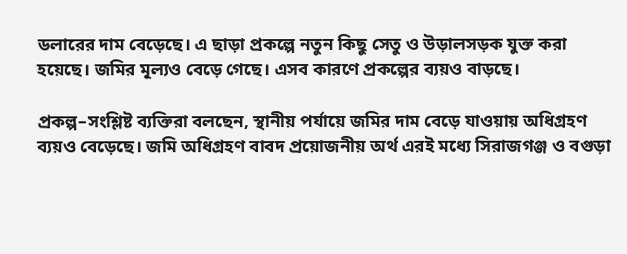ডলারের দাম বেড়েছে। এ ছাড়া প্রকল্পে নতুন কিছু সেতু ও উড়ালসড়ক যুক্ত করা হয়েছে। জমির মূল্যও বেড়ে গেছে। এসব কারণে প্রকল্পের ব্যয়ও বাড়ছে।

প্রকল্প–সংশ্লিষ্ট ব্যক্তিরা বলছেন, স্থানীয় পর্যায়ে জমির দাম বেড়ে যাওয়ায় অধিগ্রহণ ব্যয়ও বেড়েছে। জমি অধিগ্রহণ বাবদ প্রয়োজনীয় অর্থ এরই মধ্যে সিরাজগঞ্জ ও বগুড়া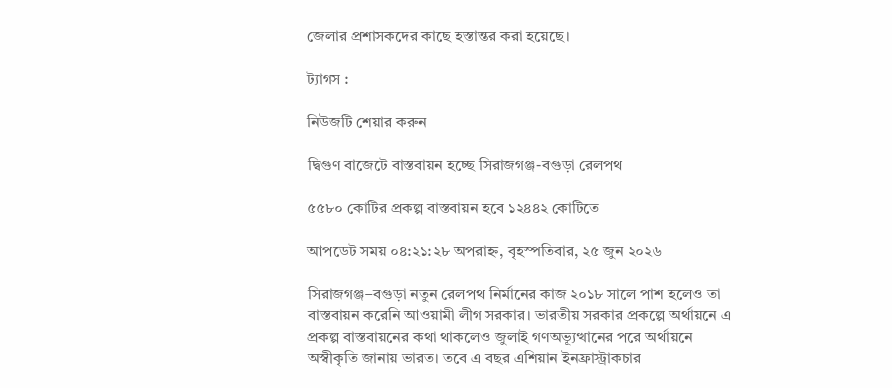জেলার প্রশাসকদের কাছে হস্তান্তর করা হয়েছে।

ট্যাগস :

নিউজটি শেয়ার করুন

দ্বিগুণ বাজেটে বাস্তবায়ন হচ্ছে সিরাজগঞ্জ-বগুড়া রেলপথ

৫৫৮০ কোটির প্রকল্প বাস্তবায়ন হবে ১২৪৪২ কোটিতে

আপডেট সময় ০৪:২১:২৮ অপরাহ্ন, বৃহস্পতিবার, ২৫ জুন ২০২৬

সিরাজগঞ্জ–বগুড়া নতুন রেলপথ নির্মানের কাজ ২০১৮ সালে পাশ হলেও তা বাস্তবায়ন করেনি আওয়ামী লীগ সরকার। ভারতীয় সরকার প্রকল্পে অর্থায়নে এ প্রকল্প বাস্তবায়নের কথা থাকলেও জুলাই গণঅভ্যূত্থানের পরে অর্থায়নে অস্বীকৃতি জানায় ভারত। তবে এ বছর এশিয়ান ইনফ্রাস্ট্রাকচার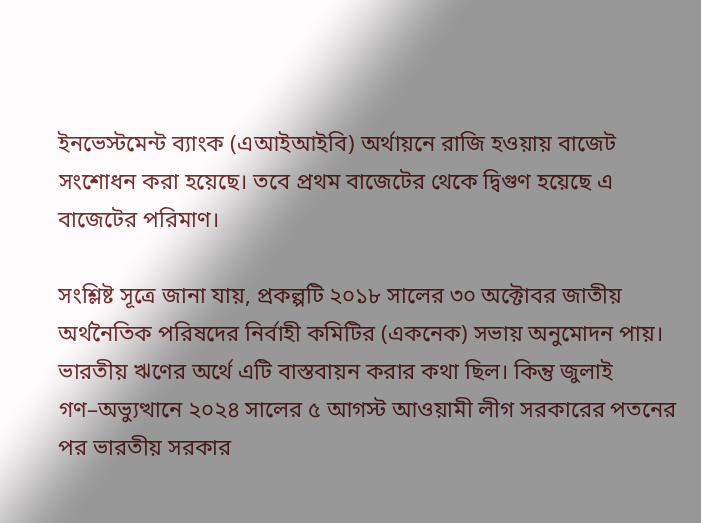ইনভেস্টমেন্ট ব্যাংক (এআইআইবি) অর্থায়নে রাজি হওয়ায় বাজেট সংশোধন করা হয়েছে। তবে প্রথম বাজেটের থেকে দ্বিগুণ হয়েছে এ বাজেটের পরিমাণ।

সংশ্লিষ্ট সূত্রে জানা যায়, প্রকল্পটি ২০১৮ সালের ৩০ অক্টোবর জাতীয় অর্থনৈতিক পরিষদের নির্বাহী কমিটির (একনেক) সভায় অনুমোদন পায়। ভারতীয় ঋণের অর্থে এটি বাস্তবায়ন করার কথা ছিল। কিন্তু জুলাই গণ–অভ্যুত্থানে ২০২৪ সালের ৫ আগস্ট আওয়ামী লীগ সরকারের পতনের পর ভারতীয় সরকার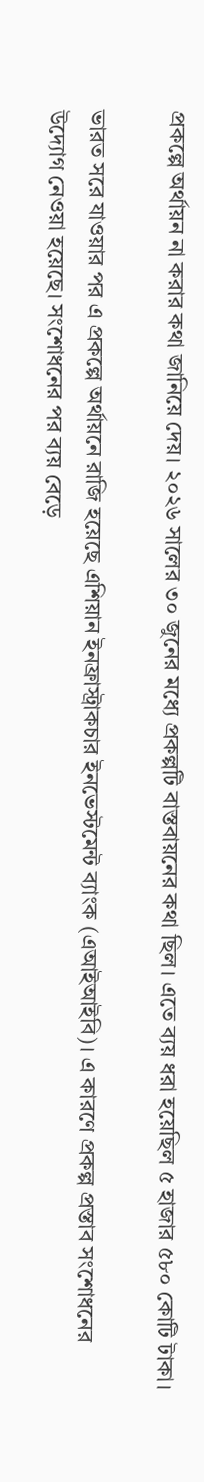প্রকল্পে অর্থায়ন না করার কথা জানিয়ে দেয়। ২০২৬ সালের ৩০ জুনের মধ্যে প্রকল্পটি বাস্তবায়নের কথা ছিল। এতে ব্যয় ধরা হয়েছিল ৫ হাজার ৫৮০ কোটি টাকা।

ভারত সরে যাওয়ার পর এ প্রকল্পে অর্থায়নে রাজি হয়েছে এশিয়ান ইনফ্রাস্ট্রাকচার ইনভেস্টমেন্ট ব্যাংক (এআইআইবি)। এ কারণে প্রকল্প প্রস্তাব সংশোধনের উদ্যোগ নেওয়া হয়েছে। সংশোধনের পর ব্যয় বেড়ে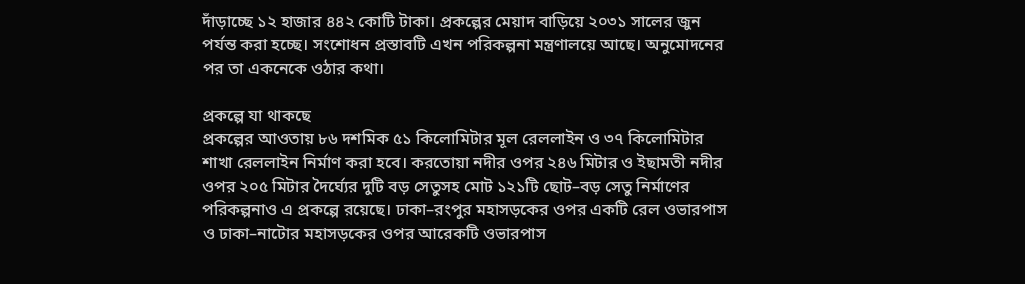দাঁড়াচ্ছে ১২ হাজার ৪৪২ কোটি টাকা। প্রকল্পের মেয়াদ বাড়িয়ে ২০৩১ সালের জুন পর্যন্ত করা হচ্ছে। সংশোধন প্রস্তাবটি এখন পরিকল্পনা মন্ত্রণালয়ে আছে। অনুমোদনের পর তা একনেকে ওঠার কথা।

প্রকল্পে যা থাকছে
প্রকল্পের আওতায় ৮৬ দশমিক ৫১ কিলোমিটার মূল রেললাইন ও ৩৭ কিলোমিটার শাখা রেললাইন নির্মাণ করা হবে। করতোয়া নদীর ওপর ২৪৬ মিটার ও ইছামতী নদীর ওপর ২০৫ মিটার দৈর্ঘ্যের দুটি বড় সেতুসহ মোট ১২১টি ছোট–বড় সেতু নির্মাণের পরিকল্পনাও এ প্রকল্পে রয়েছে। ঢাকা–রংপুর মহাসড়কের ওপর একটি রেল ওভারপাস ও ঢাকা–নাটোর মহাসড়কের ওপর আরেকটি ওভারপাস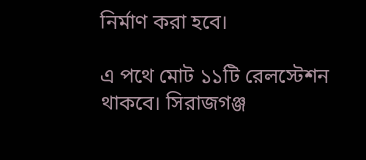নির্মাণ করা হবে।

এ পথে মোট ১১টি রেলস্টেশন থাকবে। সিরাজগঞ্জ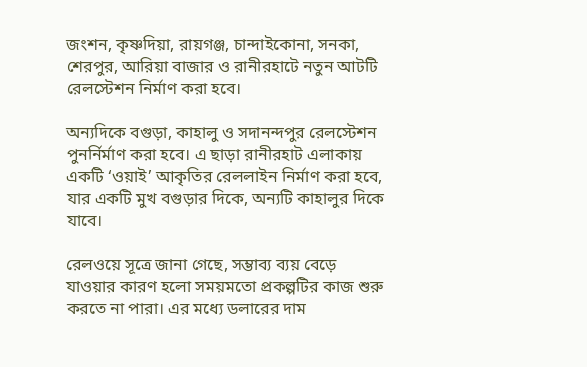জংশন, কৃষ্ণদিয়া, রায়গঞ্জ, চান্দাইকোনা, সনকা, শেরপুর, আরিয়া বাজার ও রানীরহাটে নতুন আটটি রেলস্টেশন নির্মাণ করা হবে।

অন্যদিকে বগুড়া, কাহালু ও সদানন্দপুর রেলস্টেশন পুনর্নির্মাণ করা হবে। এ ছাড়া রানীরহাট এলাকায় একটি ‘ওয়াই’ আকৃতির রেললাইন নির্মাণ করা হবে, যার একটি মুখ বগুড়ার দিকে, অন্যটি কাহালুর দিকে যাবে।

রেলওয়ে সূত্রে জানা গেছে, সম্ভাব্য ব্যয় বেড়ে যাওয়ার কারণ হলো সময়মতো প্রকল্পটির কাজ শুরু করতে না পারা। এর মধ্যে ডলারের দাম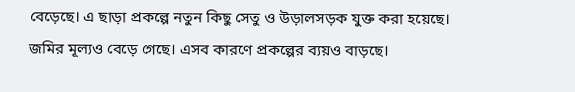বেড়েছে। এ ছাড়া প্রকল্পে নতুন কিছু সেতু ও উড়ালসড়ক যুক্ত করা হয়েছে। জমির মূল্যও বেড়ে গেছে। এসব কারণে প্রকল্পের ব্যয়ও বাড়ছে।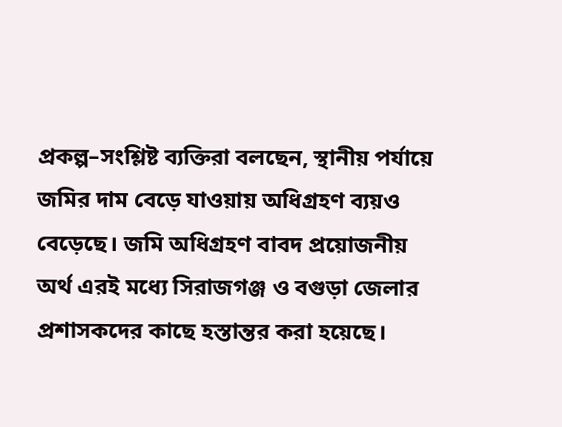প্রকল্প–সংশ্লিষ্ট ব্যক্তিরা বলছেন, স্থানীয় পর্যায়ে জমির দাম বেড়ে যাওয়ায় অধিগ্রহণ ব্যয়ও বেড়েছে। জমি অধিগ্রহণ বাবদ প্রয়োজনীয় অর্থ এরই মধ্যে সিরাজগঞ্জ ও বগুড়া জেলার প্রশাসকদের কাছে হস্তান্তর করা হয়েছে।